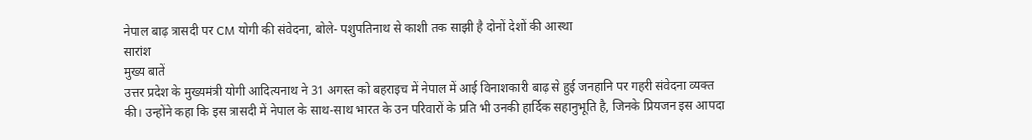नेपाल बाढ़ त्रासदी पर CM योगी की संवेदना, बोले- पशुपतिनाथ से काशी तक साझी है दोनों देशों की आस्था
सारांश
मुख्य बातें
उत्तर प्रदेश के मुख्यमंत्री योगी आदित्यनाथ ने 31 अगस्त को बहराइच में नेपाल में आई विनाशकारी बाढ़ से हुई जनहानि पर गहरी संवेदना व्यक्त की। उन्होंने कहा कि इस त्रासदी में नेपाल के साथ-साथ भारत के उन परिवारों के प्रति भी उनकी हार्दिक सहानुभूति है, जिनके प्रियजन इस आपदा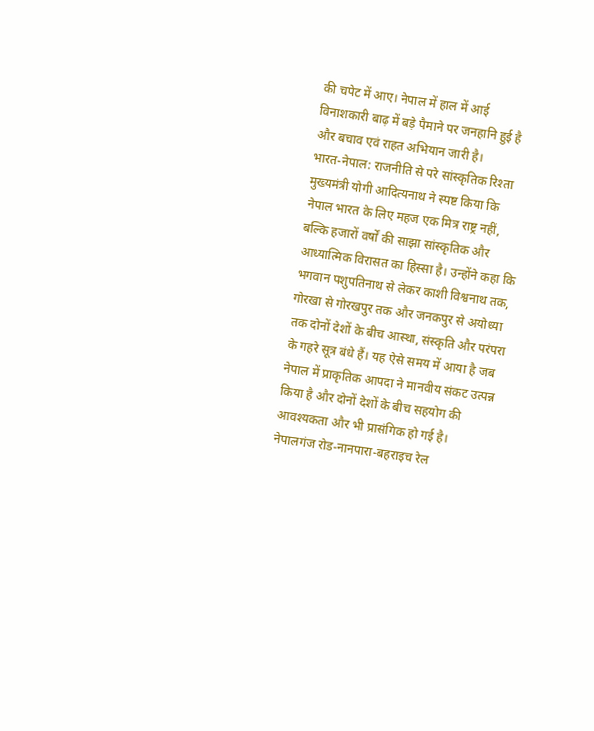की चपेट में आए। नेपाल में हाल में आई विनाशकारी बाढ़ में बड़े पैमाने पर जनहानि हुई है और बचाव एवं राहत अभियान जारी है।
भारत-नेपाल: राजनीति से परे सांस्कृतिक रिश्ता
मुख्यमंत्री योगी आदित्यनाथ ने स्पष्ट किया कि नेपाल भारत के लिए महज एक मित्र राष्ट्र नहीं, बल्कि हजारों वर्षों की साझा सांस्कृतिक और आध्यात्मिक विरासत का हिस्सा है। उन्होंने कहा कि भगवान पशुपतिनाथ से लेकर काशी विश्वनाथ तक, गोरखा से गोरखपुर तक और जनकपुर से अयोध्या तक दोनों देशों के बीच आस्था, संस्कृति और परंपरा के गहरे सूत्र बंधे हैं। यह ऐसे समय में आया है जब नेपाल में प्राकृतिक आपदा ने मानवीय संकट उत्पन्न किया है और दोनों देशों के बीच सहयोग की आवश्यकता और भी प्रासंगिक हो गई है।
नेपालगंज रोड-नानपारा-बहराइच रेल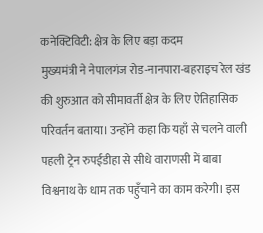कनेक्टिविटी: क्षेत्र के लिए बड़ा कदम
मुख्यमंत्री ने नेपालगंज रोड-नानपारा-बहराइच रेल खंड की शुरुआत को सीमावर्ती क्षेत्र के लिए ऐतिहासिक परिवर्तन बताया। उन्होंने कहा कि यहाँ से चलने वाली पहली ट्रेन रुपईडीहा से सीधे वाराणसी में बाबा विश्वनाथ के धाम तक पहुँचाने का काम करेगी। इस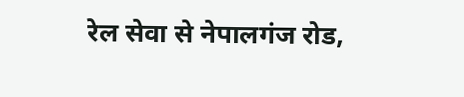रेल सेवा से नेपालगंज रोड,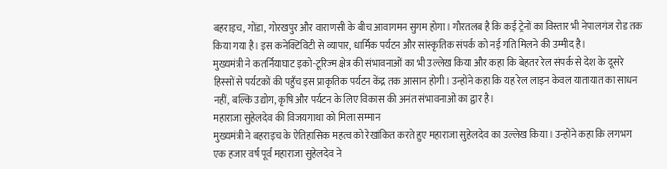बहराइच, गोंडा, गोरखपुर और वाराणसी के बीच आवागमन सुगम होगा। गौरतलब है कि कई ट्रेनों का विस्तार भी नेपालगंज रोड तक किया गया है। इस कनेक्टिविटी से व्यापार, धार्मिक पर्यटन और सांस्कृतिक संपर्क को नई गति मिलने की उम्मीद है।
मुख्यमंत्री ने कतर्नियाघाट इको-टूरिज्म क्षेत्र की संभावनाओं का भी उल्लेख किया और कहा कि बेहतर रेल संपर्क से देश के दूसरे हिस्सों से पर्यटकों की पहुँच इस प्राकृतिक पर्यटन केंद्र तक आसान होगी। उन्होंने कहा कि यह रेल लाइन केवल यातायात का साधन नहीं, बल्कि उद्योग, कृषि और पर्यटन के लिए विकास की अनंत संभावनाओं का द्वार है।
महाराजा सुहेलदेव की विजयगाथा को मिला सम्मान
मुख्यमंत्री ने बहराइच के ऐतिहासिक महत्व को रेखांकित करते हुए महाराजा सुहेलदेव का उल्लेख किया। उन्होंने कहा कि लगभग एक हजार वर्ष पूर्व महाराजा सुहेलदेव ने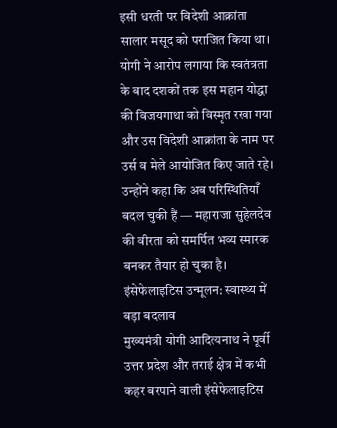इसी धरती पर विदेशी आक्रांता सालार मसूद को पराजित किया था। योगी ने आरोप लगाया कि स्वतंत्रता के बाद दशकों तक इस महान योद्धा की विजयगाथा को विस्मृत रखा गया और उस विदेशी आक्रांता के नाम पर उर्स व मेले आयोजित किए जाते रहे। उन्होंने कहा कि अब परिस्थितियाँ बदल चुकी हैं — महाराजा सुहेलदेव की वीरता को समर्पित भव्य स्मारक बनकर तैयार हो चुका है।
इंसेफेलाइटिस उन्मूलन: स्वास्थ्य में बड़ा बदलाव
मुख्यमंत्री योगी आदित्यनाथ ने पूर्वी उत्तर प्रदेश और तराई क्षेत्र में कभी कहर बरपाने वाली इंसेफेलाइटिस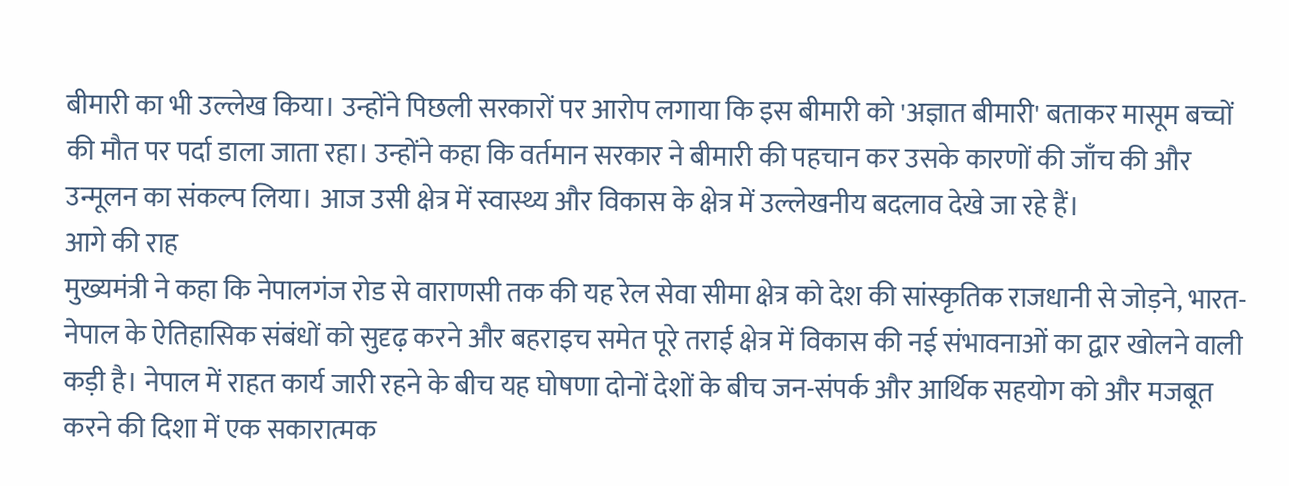बीमारी का भी उल्लेख किया। उन्होंने पिछली सरकारों पर आरोप लगाया कि इस बीमारी को 'अज्ञात बीमारी' बताकर मासूम बच्चों की मौत पर पर्दा डाला जाता रहा। उन्होंने कहा कि वर्तमान सरकार ने बीमारी की पहचान कर उसके कारणों की जाँच की और उन्मूलन का संकल्प लिया। आज उसी क्षेत्र में स्वास्थ्य और विकास के क्षेत्र में उल्लेखनीय बदलाव देखे जा रहे हैं।
आगे की राह
मुख्यमंत्री ने कहा कि नेपालगंज रोड से वाराणसी तक की यह रेल सेवा सीमा क्षेत्र को देश की सांस्कृतिक राजधानी से जोड़ने, भारत-नेपाल के ऐतिहासिक संबंधों को सुदृढ़ करने और बहराइच समेत पूरे तराई क्षेत्र में विकास की नई संभावनाओं का द्वार खोलने वाली कड़ी है। नेपाल में राहत कार्य जारी रहने के बीच यह घोषणा दोनों देशों के बीच जन-संपर्क और आर्थिक सहयोग को और मजबूत करने की दिशा में एक सकारात्मक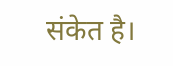संकेत है।